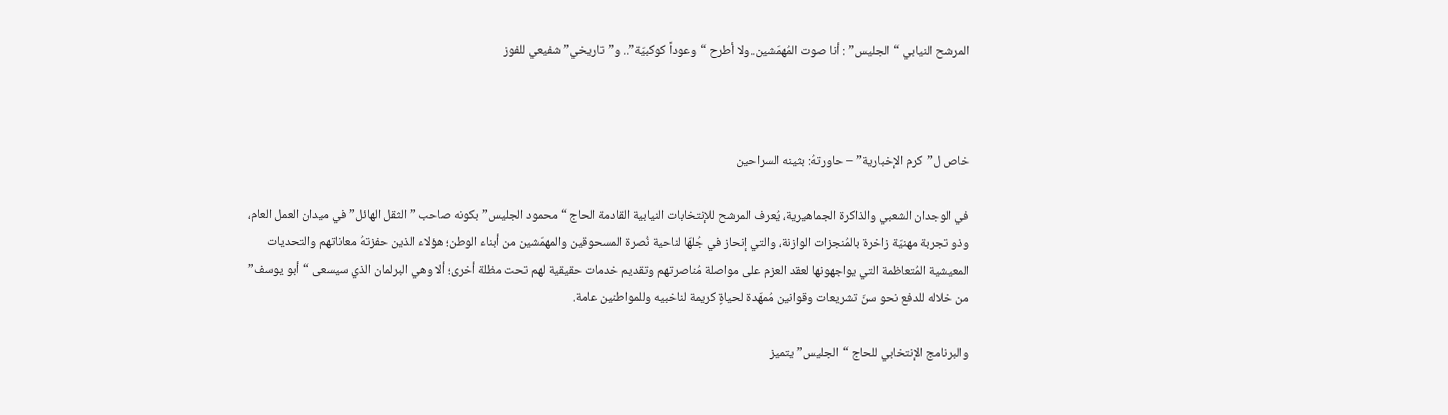المرشح النيابي “الجليس” : أنا صوت المُهمّشين..ولا أطرح “وعوداً كوكبيّة”.. و”تاريخي” شفيعي للفوز



خاص ل”كرم الإخبارية” – حاورتهُ: بثينه السراحين

في الوجدان الشعبي والذاكرة الجماهيرية، يُعرف المرشح للإنتخابات النيابية القادمة الحاج “محمود الجليس” بكونه صاحب ” الثقل الهائل” في ميدان العمل العام، وذو تجربة مهنيّة زاخرة بالمُنجزات الوازنة، والتي إنحاز في جُلهّا لناحية نُصرة المسحوقين والمهمّشين من أبناء الوطن؛ هؤلاء الذين حفزتهُ معاناتهم والتحديات المعيشية المُتعاظمة التي يواجهونها لعقد العزم على مواصلة مُناصرتهم وتقديم خدمات حقيقية لهم تحت مظلة أخرى؛ ألا وهي البرلمان الذي سيسعى “أبو يوسف” من خلاله للدفع نحو سنّ تشريعات وقوانين مُمهّدة لحياةٍ كريمة لناخبيه وللمواطنين عامة.

والبرنامج الإنتخابي للحاج “الجليس” يتميز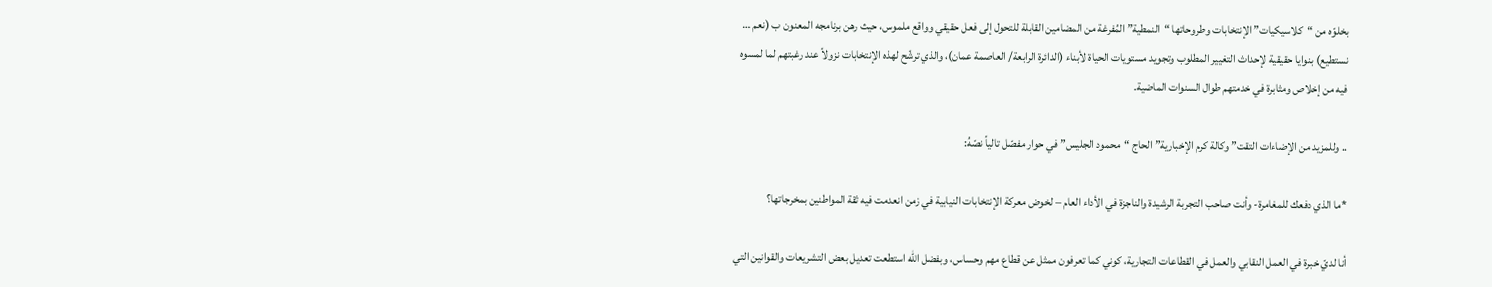بخلوّه من “كلاسيكيات” الإنتخابات وطروحاتها “النمطية” المُفرغة من المضامين القابلة للتحول إلى فعل حقيقي وواقع ملموس، حيث رهن برنامجه المعنون ب (نعم … نستطيع) بنوايا حقيقية لإحداث التغيير المطلوب وتجويد مستويات الحياة لأبناء (الدائرة الرابعة/ العاصمة عمان)، والذي ترشّح لهذه الإنتخابات نزولاً عند رغبتهم لما لمسوه فيه من إخلاص ومثابرة في خدمتهم طوال السنوات الماضية.

.. وللمزيد من الإضاءات التقت” وكالة كرم الإخبارية” الحاج “محمود الجليس” في حوار مفصّل تالياً نصّهُ:

*ما الذي دفعك للمغامرة- وأنت صاحب التجربة الرشيدة والناجزة في الأداء العام – لخوض معركة الإنتخابات النيابية في زمن انعدمت فيه ثقة المواطنين بمخرجاتها؟

أنا لديّ خبرة في العمل النقابي والعمل في القطاعات التجارية، كوني كما تعرفون ممثل عن قطاع مهم وحساس، وبفضل الله استطعت تعديل بعض التشريعات والقوانين التي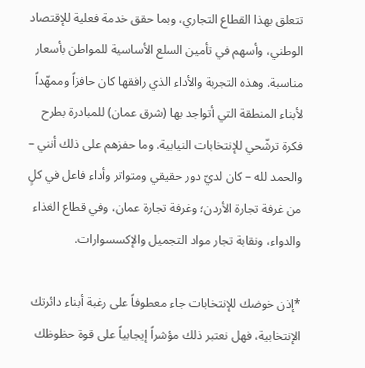تتعلق بهذا القطاع التجاري، وبما حقق خدمة فعلية للإقتصاد الوطني، وأسهم في تأمين السلع الأساسية للمواطن بأسعار مناسبة. وهذه التجربة والأداء الذي رافقها كان حافزاً وممهّداً لأبناء المنطقة التي أتواجد بها (شرق عمان) للمبادرة بطرح فكرة ترشّحي للإنتخابات النيابية. وما حفزهم على ذلك أنني – والحمد لله – كان لديّ دور حقيقي ومتواتر وأداء فاعل في كلٍ من غرفة تجارة الأردن؛ وغرفة تجارة عمان، وفي قطاع الغذاء والدواء، ونقابة تجار مواد التجميل والإكسسوارات.

*إذن خوضك للإنتخابات جاء معطوفاً على رغبة أبناء دائرتك الإنتخابية، فهل نعتبر ذلك مؤشراً إيجابياً على قوة حظوظك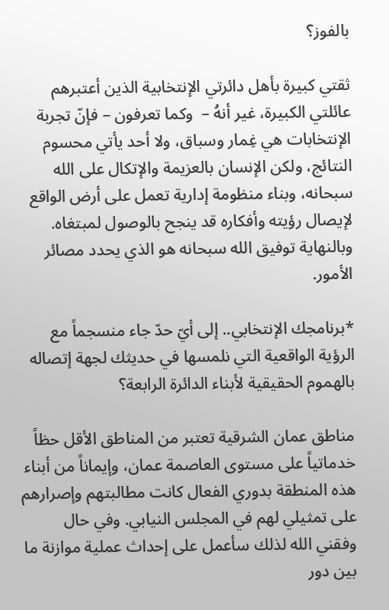بالفوز؟

ثقتي كبيرة بأهل دائرتي الإنتخابية الذين أعتبرهم عائلتي الكبيرة، غير أنهُ –  وكما تعرفون – فإنّ تجربة الإنتخابات هي غِمار وسباق، ولا أحد يأتي محسوم النتائج، ولكن الإنسان بالعزيمة والإتكال على الله سبحانه، وبناء منظومة إدارية تعمل على أرض الواقع لإيصال رؤيته وأفكاره قد ينجح بالوصول لمبتغاه. وبالنهاية توفيق الله سبحانه هو الذي يحدد مصائر الأمور.

*برنامجك الإنتخابي.. إلى أيّ حدّ جاء منسجماً مع الرؤية الواقعية التي نلمسها في حديثك لجهة إتصاله بالهموم الحقيقية لأبناء الدائرة الرابعة؟

مناطق عمان الشرقية تعتبر من المناطق الأقل حظاً خدماتياً على مستوى العاصمة عمان، وإيماناً من أبناء هذه المنطقة بدوري الفعال كانت مطالبتهم وإصرارهم على تمثيلي لهم في المجلس النيابي. وفي حال وفقني الله لذلك سأعمل على إحداث عملية موازنة ما بين دور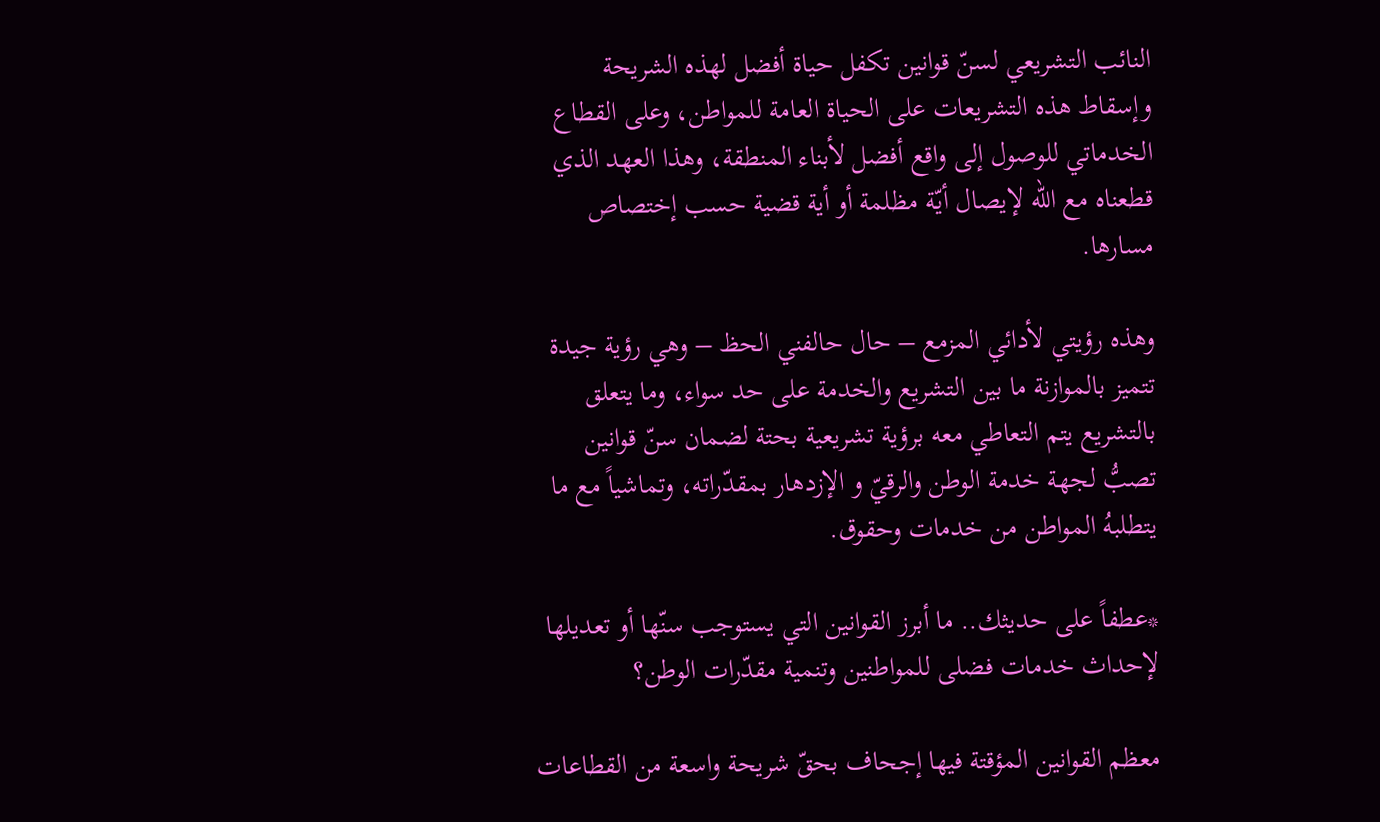النائب التشريعي لسنّ قوانين تكفل حياة أفضل لهذه الشريحة وإسقاط هذه التشريعات على الحياة العامة للمواطن، وعلى القطاع الخدماتي للوصول إلى واقع أفضل لأبناء المنطقة، وهذا العهد الذي قطعناه مع الله لإيصال أيّة مظلمة أو أية قضية حسب إختصاص مسارها.

وهذه رؤيتي لأدائي المزمع – حال حالفني الحظ – وهي رؤية جيدة تتميز بالموازنة ما بين التشريع والخدمة على حد سواء، وما يتعلق بالتشريع يتم التعاطي معه برؤية تشريعية بحتة لضمان سنّ قوانين تصبُّ لجهة خدمة الوطن والرقيّ و الإزدهار بمقدّراته، وتماشياً مع ما يتطلبهُ المواطن من خدمات وحقوق.

*عطفاً على حديثك.. ما أبرز القوانين التي يستوجب سنّها أو تعديلها لإحداث خدمات فضلى للمواطنين وتنمية مقدّرات الوطن؟

معظم القوانين المؤقتة فيها إجحاف بحقّ شريحة واسعة من القطاعات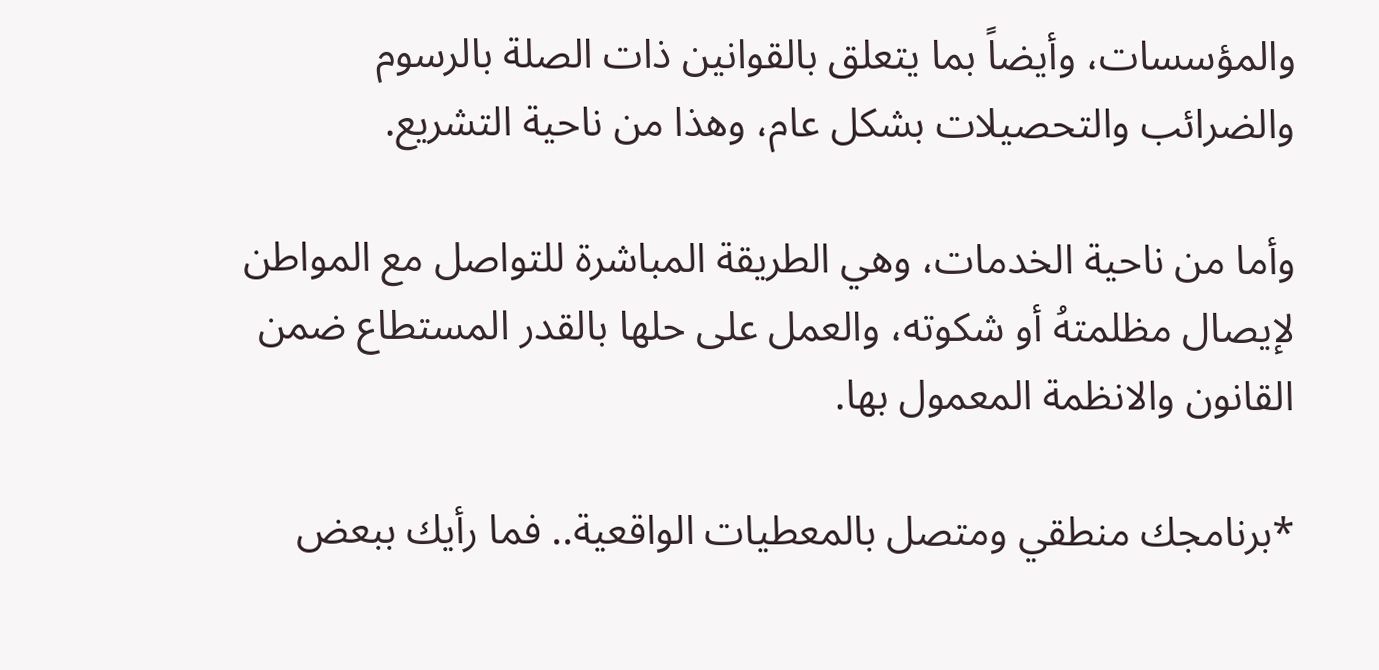والمؤسسات، وأيضاً بما يتعلق بالقوانين ذات الصلة بالرسوم والضرائب والتحصيلات بشكل عام، وهذا من ناحية التشريع.

وأما من ناحية الخدمات، وهي الطريقة المباشرة للتواصل مع المواطن لإيصال مظلمتهُ أو شكوته، والعمل على حلها بالقدر المستطاع ضمن القانون والانظمة المعمول بها.

*برنامجك منطقي ومتصل بالمعطيات الواقعية.. فما رأيك ببعض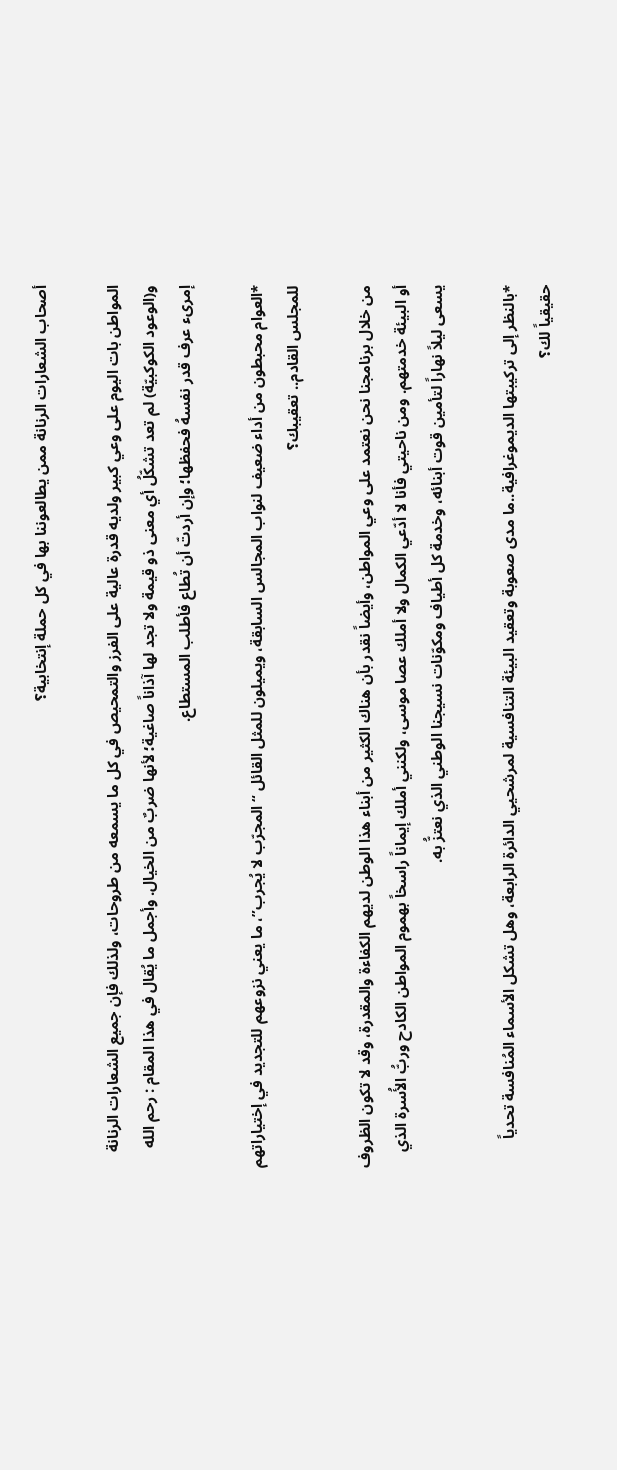أصحاب الشعارات الرنانة ممن يطالعوننا بها في كل حملة إنتخابية؟

المواطن بات اليوم على وعي كبير ولديه قدرة عالية على الفرز والتمحيص في كل ما يسمعه من طروحات، ولذلك فإن جميع الشعارات الرنانة و(الوعود الكوكبيّة) لم تعد تشكّلُ أي معنى ذو قيمة ولا تجد لها آذاناً صاغية؛ لأنها ضربٌ من الخيال. وأجمل ما يُقال في هذا المقام : رحم الله إمرىء عرف قدر نفسهُ فحفظها؛ وإن أردتّ أن تُطاع فأطلب المستطاع.

*العوام محبطون من أداء ضعيف لنواب المجالس السابقة، ويميلون للمثل القائل “المجرّب لا يُجرب”، ما يعني نزوعهم للتجديد في إختياراتهم للمجلس القادم.. تعقيبك؟

من خلال برنامجنا نحن نعتمد على وعي المواطن، وأيضاً نقدر بأن هناك الكثير من أبناء هذا الوطن لديهم الكفاءة والمقدرة، وقد لا تكون الظروف أو البيئة خدمتهم. ومن ناحيتي فأنا لا أدّعي الكمال ولا أملك عصا موسى، ولكنني أملك إيماناً راسخاً بهموم المواطن الكادح وربُّ الأُسرة الذي يسعى ليلاً نهاراً لتأمين قوت أبنائه، وخدمة كل أطياف ومكوّنات نسيجنا الوطني الذي نعتزُّ به.

*بالنظر إلى تركيبتها الديموغرافية..ما مدى صعوبة وتعقيد البيئة التنافسية لمرشحيي الدائرة الرابعة، وهل تشكل الأسماء المُنافسة تحدياً حقيقياً لك؟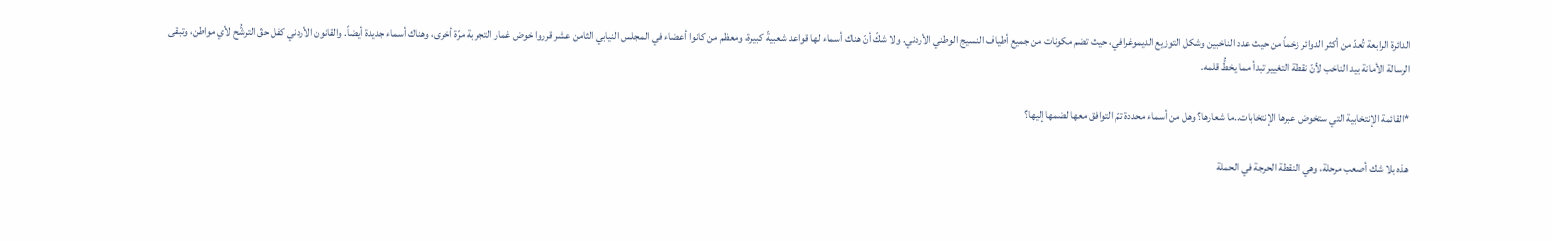الدائرة الرابعة تُعدّ من أكثر الدوائر زخماً من حيث عدد الناخبين وشكل التوزيع الديموغرافي، حيث تضم مكونات من جميع أطياف النسيج الوطني الأردني. ولا شكّ أنّ هناك أسماء لها قواعد شعبيةّ كبيرة، ومعظم من كانوا أعضاء في المجلس النيابي الثامن عشر قرروا خوض غمار التجربة مرّة أخرى، وهناك أسماء جديدة أيضاً. والقانون الأردني كفل حقّ الترشُّح لأي مواطن، وتبقى الرسالة الأمانة بيد الناخب لأنّ نقطة التغيير تبدأ مما يخطُّ قلمه.

*القائمة الإنتخابية التي ستخوض عبرها الإنتخابات..ما شعارها؟ وهل من أسماء محددة تمّ التوافق معها لضمها إليها؟

هذه بلا شك أصعب مرحلة، وهي النقطة الحرجة في الحملة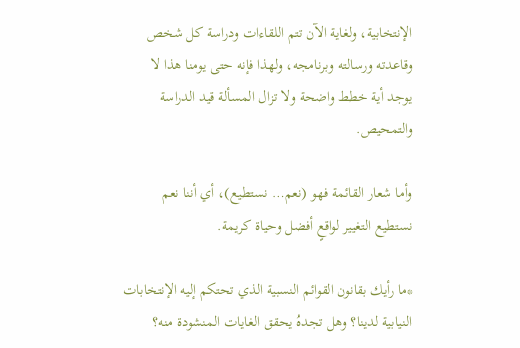الإنتخابية، ولغاية الآن تتم اللقاءات ودراسة كل شخص وقاعدته ورسالته وبرنامجه، ولهذا فإنه حتى يومنا هذا لا يوجد أية خطط واضحة ولا تزال المسألة قيد الدراسة والتمحيص.

وأما شعار القائمة فهو (نعم… نستطيع)، أي أننا نعم نستطيع التغيير لواقعٍ أفضل وحياة كريمة.

*ما رأيك بقانون القوائم النسبية الذي تحتكم إليه الإنتخابات النيابية لدينا؟ وهل تجدهُ يحقق الغايات المنشودة منه؟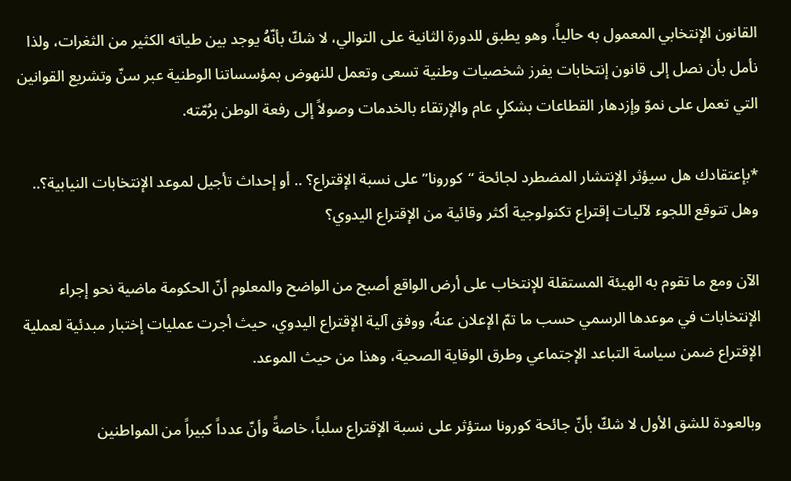القانون الإنتخابي المعمول به حالياً، وهو يطبق للدورة الثانية على التوالي، لا شكّ بأنّهُ يوجد بين طياته الكثير من الثغرات، ولذا نأمل بأن نصل إلى قانون إنتخابات يفرز شخصيات وطنية تسعى وتعمل للنهوض بمؤسساتنا الوطنية عبر سنّ وتشريع القوانين التي تعمل على نموّ وإزدهار القطاعات بشكلٍ عام والإرتقاء بالخدمات وصولاً إلى رفعة الوطن برُمّته.

*بإعتقادك هل سيؤثر الإنتشار المضطرد لجائحة “كورونا” على نسبة الإقتراع؟ .. أو إحداث تأجيل لموعد الإنتخابات النيابية؟.. وهل تتوقع اللجوء لآليات إقتراع تكنولوجية أكثر وقائية من الإقتراع اليدوي؟

الآن ومع ما تقوم به الهيئة المستقلة للإنتخاب على أرض الواقع أصبح من الواضح والمعلوم أنّ الحكومة ماضية نحو إجراء الإنتخابات في موعدها الرسمي حسب ما تمّ الإعلان عنهُ، ووفق آلية الإقتراع اليدوي، حيث أجرت عمليات إختبار مبدئية لعملية الإقتراع ضمن سياسة التباعد الإجتماعي وطرق الوقاية الصحية، وهذا من حيث الموعد.

وبالعودة للشق الأول لا شكّ بأنّ جائحة كورونا ستؤثر على نسبة الإقتراع سلباً، خاصةً وأنّ عدداً كبيراً من المواطنين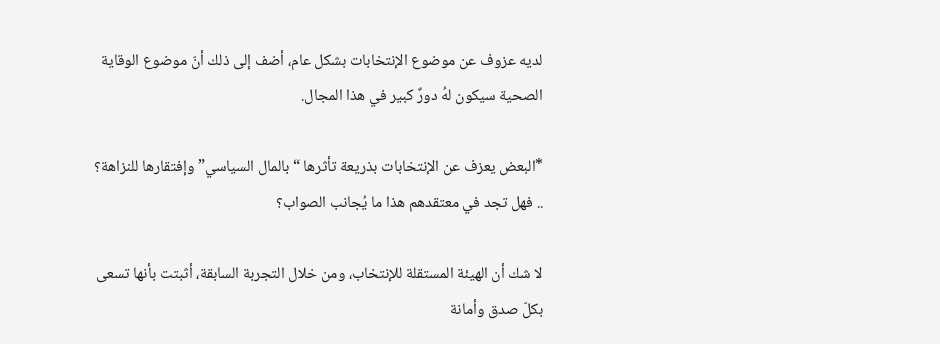لديه عزوف عن موضوع الإنتخابات بشكل عام، أضف إلى ذلك أنّ موضوع الوقاية الصحية سيكون لهُ دورٌ كبير في هذا المجال.

*البعض يعزف عن الإنتخابات بذريعة تأثرها “بالمال السياسي” وإفتقارها للنزاهة؟ .. فهل تجد في معتقدهم هذا ما يُجانب الصواب؟

لا شك أن الهيئة المستقلة للإنتخاب، ومن خلال التجربة السابقة، أثبتت بأنها تسعى بكلّ صدق وأمانة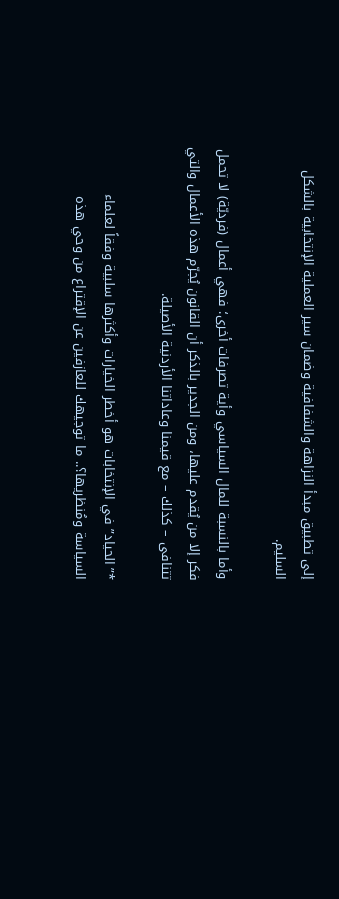إلى تطبيق مبدأ النزاهة والشفافية وضمان سير العملية الإنتخابية بالشكل السليم.

وأما بالنسبة للمال السياسي وأية تصرفات أخرى؛ فهي أعمال (فرديّة) لا تحمل فكر إلا من يُقدم عليها، ومن الجدير بالذكر أن القانون يُجرّم هذه الأعمال والتي تتنافى – كذلك – مع قيمنا وعاداتنا الأردنية الأصيلة.

*”الحياد” في الإنتخابات هو أخطر الخيارات وأكثرها سلبية وفقاً لعلماء السياسة ومُنظريها؟.. ما توجيهك للعازفين عن الإقتراع من وحي هذه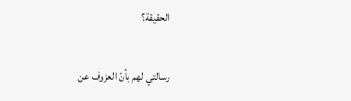الحقيقة؟

رسالتي لهم بأنّ العزوف عن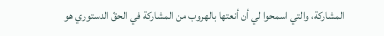المشاركة، والتي اسمحوا لي أن أنعتها بالهروب من المشاركة في الحقّ الدستوري هو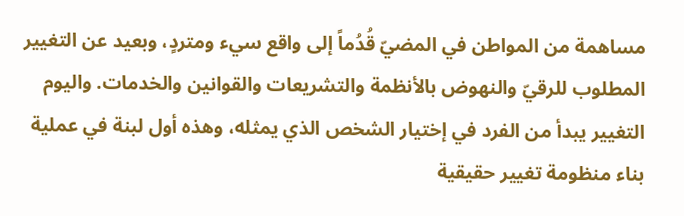مساهمة من المواطن في المضيّ قُدُماً إلى واقع سيء ومتردٍ، وبعيد عن التغيير المطلوب للرقيّ والنهوض بالأنظمة والتشريعات والقوانين والخدمات. واليوم التغيير يبدأ من الفرد في إختيار الشخص الذي يمثله، وهذه أول لبنة في عملية بناء منظومة تغيير حقيقية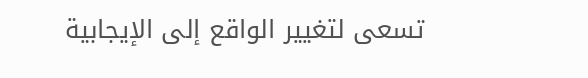تسعى لتغيير الواقع إلى الإيجابية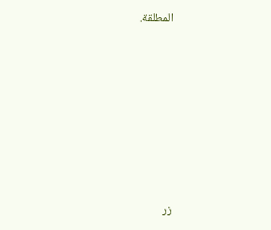المطلقة.









زر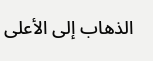الذهاب إلى الأعلى